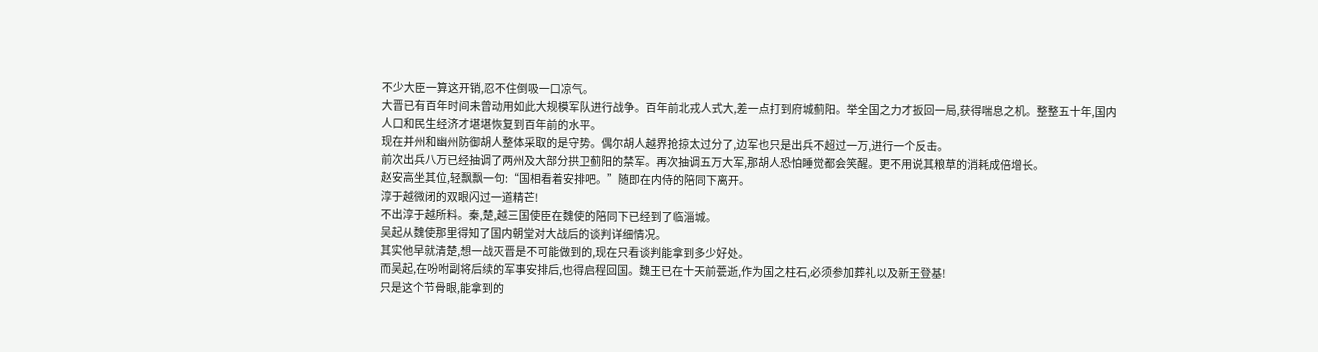不少大臣一算这开销,忍不住倒吸一口凉气。
大晋已有百年时间未曾动用如此大规模军队进行战争。百年前北戎人式大,差一点打到府城蓟阳。举全国之力才扳回一局,获得喘息之机。整整五十年,国内人口和民生经济才堪堪恢复到百年前的水平。
现在并州和幽州防御胡人整体采取的是守势。偶尔胡人越界抢掠太过分了,边军也只是出兵不超过一万,进行一个反击。
前次出兵八万已经抽调了两州及大部分拱卫蓟阳的禁军。再次抽调五万大军,那胡人恐怕睡觉都会笑醒。更不用说其粮草的消耗成倍增长。
赵安高坐其位,轻飘飘一句:“国相看着安排吧。”随即在内侍的陪同下离开。
淳于越微闭的双眼闪过一道精芒!
不出淳于越所料。秦,楚,越三国使臣在魏使的陪同下已经到了临淄城。
吴起从魏使那里得知了国内朝堂对大战后的谈判详细情况。
其实他早就清楚,想一战灭晋是不可能做到的,现在只看谈判能拿到多少好处。
而吴起,在吩咐副将后续的军事安排后,也得启程回国。魏王已在十天前甍逝,作为国之柱石,必须参加葬礼以及新王登基!
只是这个节骨眼,能拿到的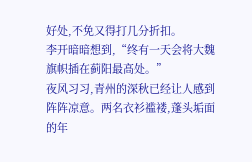好处,不免又得打几分折扣。
李开暗暗想到,“终有一天会将大魏旗帜插在蓟阳最高处。”
夜风习习,青州的深秋已经让人感到阵阵凉意。两名衣衫褴褛,蓬头垢面的年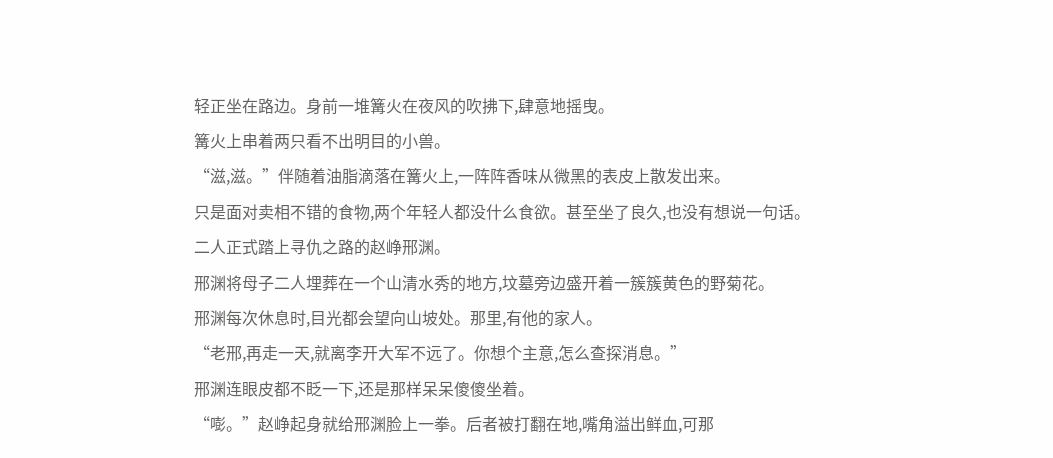轻正坐在路边。身前一堆篝火在夜风的吹拂下,肆意地摇曳。
篝火上串着两只看不出明目的小兽。
“滋,滋。”伴随着油脂滴落在篝火上,一阵阵香味从微黑的表皮上散发出来。
只是面对卖相不错的食物,两个年轻人都没什么食欲。甚至坐了良久,也没有想说一句话。
二人正式踏上寻仇之路的赵峥邢渊。
邢渊将母子二人埋葬在一个山清水秀的地方,坟墓旁边盛开着一簇簇黄色的野菊花。
邢渊每次休息时,目光都会望向山坡处。那里,有他的家人。
“老邢,再走一天,就离李开大军不远了。你想个主意,怎么查探消息。”
邢渊连眼皮都不眨一下,还是那样呆呆傻傻坐着。
“嘭。”赵峥起身就给邢渊脸上一拳。后者被打翻在地,嘴角溢出鲜血,可那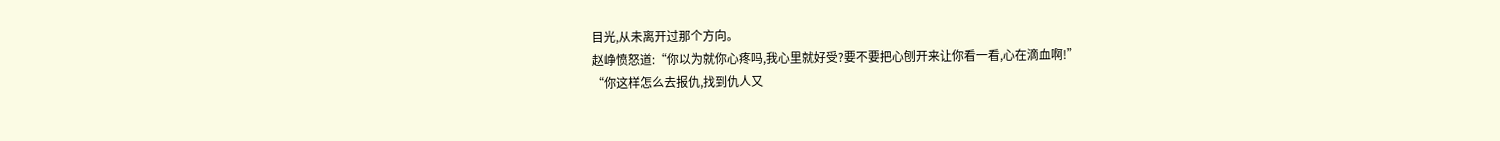目光,从未离开过那个方向。
赵峥愤怒道:“你以为就你心疼吗,我心里就好受?要不要把心刨开来让你看一看,心在滴血啊!”
“你这样怎么去报仇,找到仇人又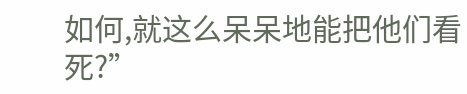如何,就这么呆呆地能把他们看死?”